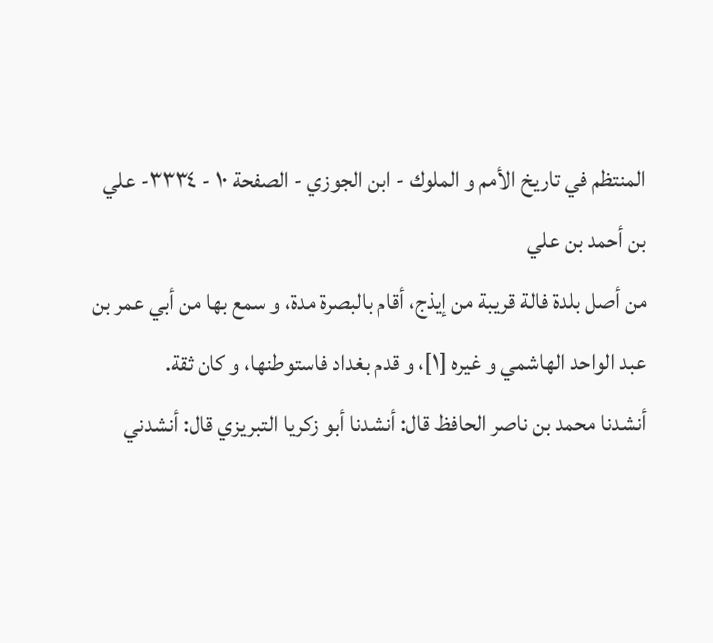المنتظم في تاريخ الأمم و الملوك - ابن الجوزي - الصفحة ١٠ - ٣٣٣٤- علي بن أحمد بن علي
من أصل بلدة فالة قريبة من إيذج، أقام بالبصرة مدة، و سمع بها من أبي عمر بن عبد الواحد الهاشمي و غيره [١]، و قدم بغداد فاستوطنها، و كان ثقة.
أنشدنا محمد بن ناصر الحافظ قال: أنشدنا أبو زكريا التبريزي قال: أنشدني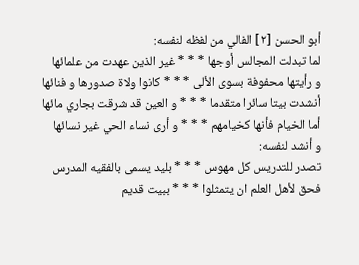أبو الحسن [٢] الفالي من لفظه لنفسه:
لما تبدلت المجالس أوجها * * * غير الذين عهدت من علمائها
و رأيتها محفوفة بسوى الألى * * * كانوا ولاة صدورها و فنائها
أنشدت بيتا سائرا متقدما * * * و العين قد شرقت بجاري مائها
أما الخيام فأنها كخيامهم * * * و أرى نساء الحي غير نسائها
و أنشد لنفسه:
تصدر للتدريس كل مهوس * * * بليد يسمى بالفقيه المدرس
فحق لأهل العلم ان يتمثلوا * * * ببيت قديم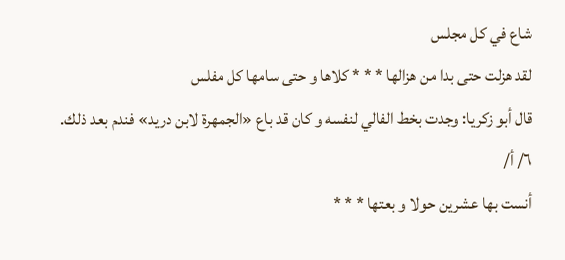شاع في كل مجلس
لقد هزلت حتى بدا من هزالها * * * كلاها و حتى سامها كل مفلس
قال أبو زكريا: وجدت بخط الفالي لنفسه و كان قد باع «الجمهرة لابن دريد» فندم بعد ذلك.
٦/ أ/
أنست بها عشرين حولا و بعتها * * *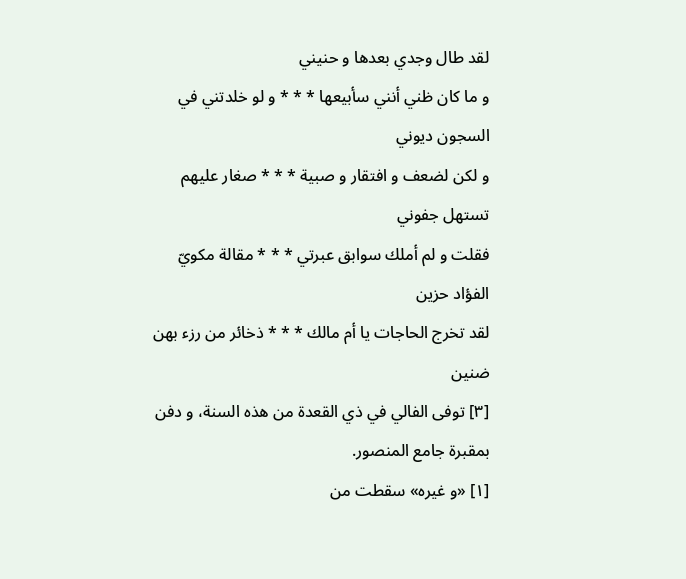لقد طال وجدي بعدها و حنيني
و ما كان ظني أنني سأبيعها * * * و لو خلدتني في السجون ديوني
و لكن لضعف و افتقار و صبية * * * صغار عليهم تستهل جفوني
فقلت و لم أملك سوابق عبرتي * * * مقالة مكويّ الفؤاد حزين
لقد تخرج الحاجات يا أم مالك * * * ذخائر من رزء بهن ضنين
[٣] توفى الفالي في ذي القعدة من هذه السنة، و دفن بمقبرة جامع المنصور.
[١] «و غيره» سقطت من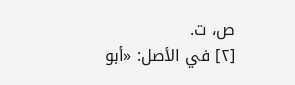ص، ت.
[٢] في الأصل: «أبو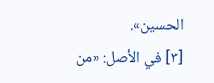الحسين».
[٣] في الأصل: «من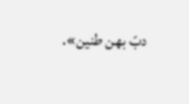دبّ بهن طنين».